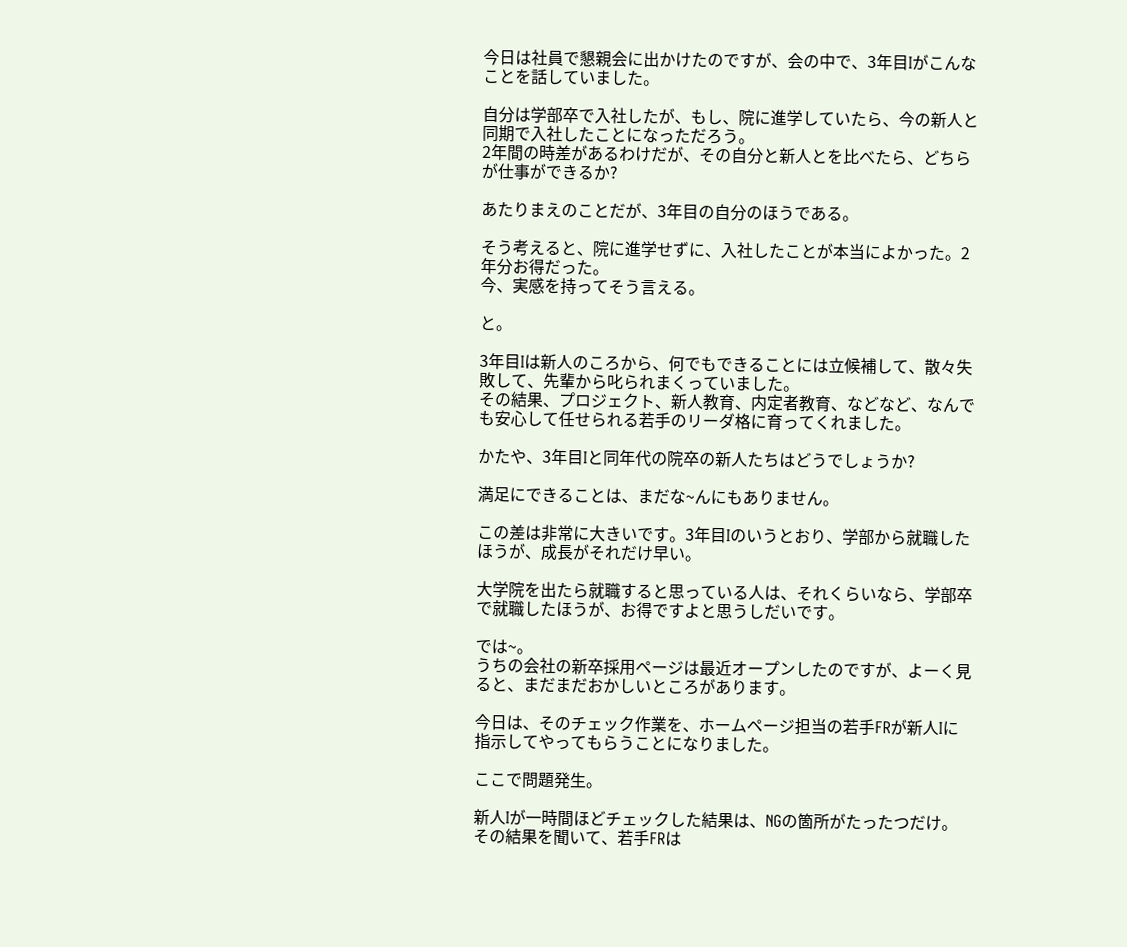今日は社員で懇親会に出かけたのですが、会の中で、3年目Iがこんなことを話していました。

自分は学部卒で入社したが、もし、院に進学していたら、今の新人と同期で入社したことになっただろう。
2年間の時差があるわけだが、その自分と新人とを比べたら、どちらが仕事ができるか?

あたりまえのことだが、3年目の自分のほうである。

そう考えると、院に進学せずに、入社したことが本当によかった。2年分お得だった。
今、実感を持ってそう言える。

と。

3年目Iは新人のころから、何でもできることには立候補して、散々失敗して、先輩から叱られまくっていました。
その結果、プロジェクト、新人教育、内定者教育、などなど、なんでも安心して任せられる若手のリーダ格に育ってくれました。

かたや、3年目Iと同年代の院卒の新人たちはどうでしょうか?

満足にできることは、まだな~んにもありません。

この差は非常に大きいです。3年目Iのいうとおり、学部から就職したほうが、成長がそれだけ早い。

大学院を出たら就職すると思っている人は、それくらいなら、学部卒で就職したほうが、お得ですよと思うしだいです。

では~。
うちの会社の新卒採用ページは最近オープンしたのですが、よーく見ると、まだまだおかしいところがあります。

今日は、そのチェック作業を、ホームページ担当の若手FRが新人Iに指示してやってもらうことになりました。

ここで問題発生。

新人Iが一時間ほどチェックした結果は、NGの箇所がたったつだけ。
その結果を聞いて、若手FRは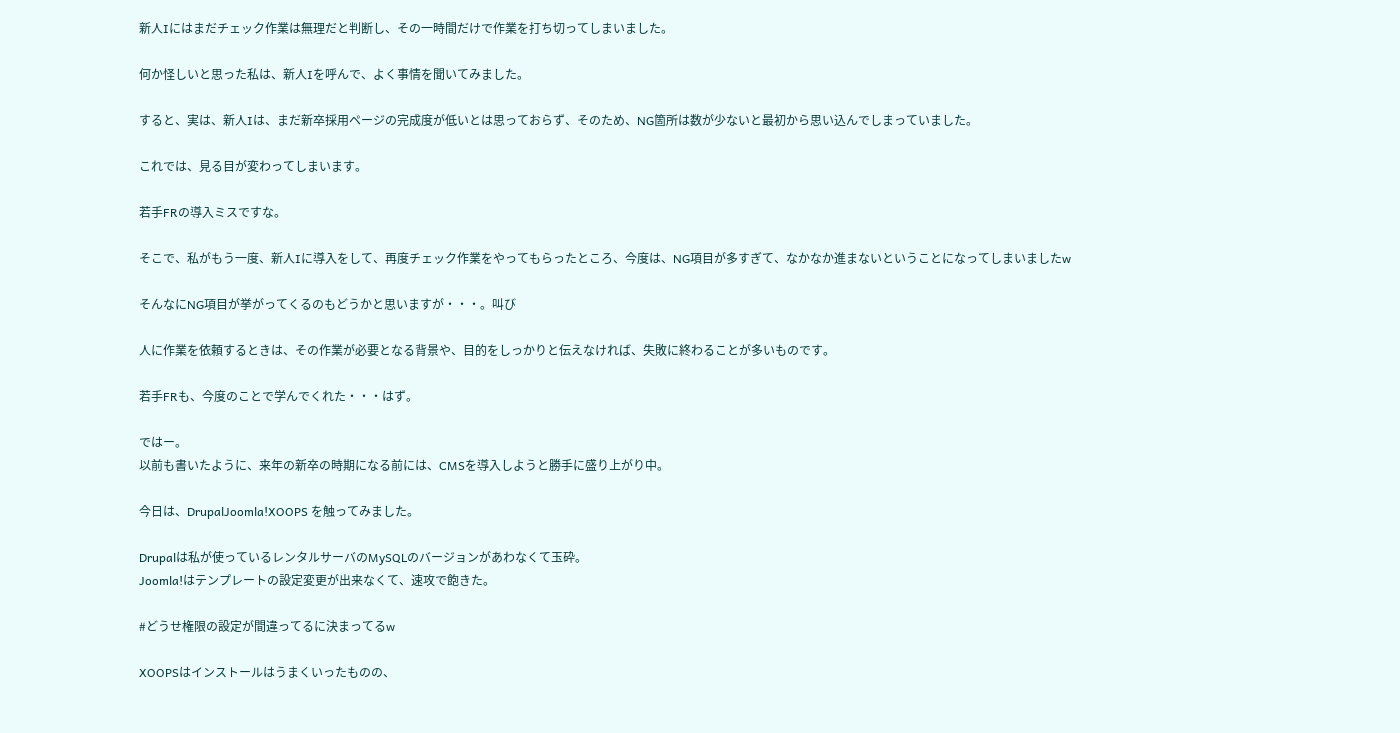新人Iにはまだチェック作業は無理だと判断し、その一時間だけで作業を打ち切ってしまいました。

何か怪しいと思った私は、新人Iを呼んで、よく事情を聞いてみました。

すると、実は、新人Iは、まだ新卒採用ページの完成度が低いとは思っておらず、そのため、NG箇所は数が少ないと最初から思い込んでしまっていました。

これでは、見る目が変わってしまいます。

若手FRの導入ミスですな。

そこで、私がもう一度、新人Iに導入をして、再度チェック作業をやってもらったところ、今度は、NG項目が多すぎて、なかなか進まないということになってしまいましたw

そんなにNG項目が挙がってくるのもどうかと思いますが・・・。叫び

人に作業を依頼するときは、その作業が必要となる背景や、目的をしっかりと伝えなければ、失敗に終わることが多いものです。

若手FRも、今度のことで学んでくれた・・・はず。

ではー。
以前も書いたように、来年の新卒の時期になる前には、CMSを導入しようと勝手に盛り上がり中。

今日は、DrupalJoomla!XOOPS を触ってみました。

Drupalは私が使っているレンタルサーバのMySQLのバージョンがあわなくて玉砕。
Joomla!はテンプレートの設定変更が出来なくて、速攻で飽きた。

#どうせ権限の設定が間違ってるに決まってるw

XOOPSはインストールはうまくいったものの、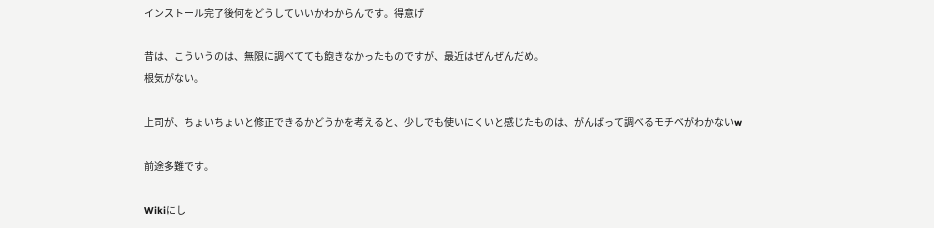インストール完了後何をどうしていいかわからんです。得意げ

昔は、こういうのは、無限に調べてても飽きなかったものですが、最近はぜんぜんだめ。
根気がない。

上司が、ちょいちょいと修正できるかどうかを考えると、少しでも使いにくいと感じたものは、がんばって調べるモチベがわかないw

前途多難です。

Wikiにし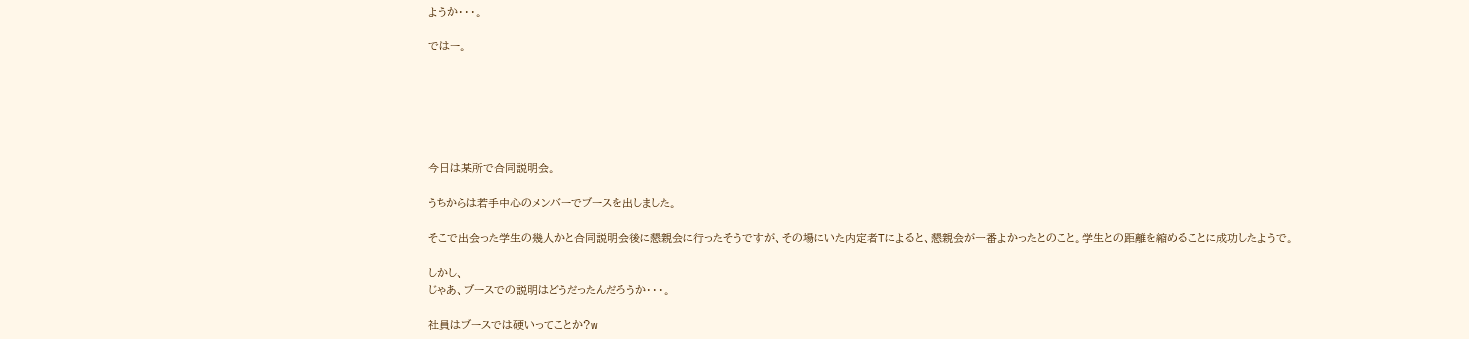ようか・・・。

ではー。






今日は某所で合同説明会。

うちからは若手中心のメンバーでブースを出しました。

そこで出会った学生の幾人かと合同説明会後に懇親会に行ったそうですが、その場にいた内定者Tによると、懇親会が一番よかったとのこと。学生との距離を縮めることに成功したようで。

しかし、
じゃあ、ブースでの説明はどうだったんだろうか・・・。

社員はブースでは硬いってことか?w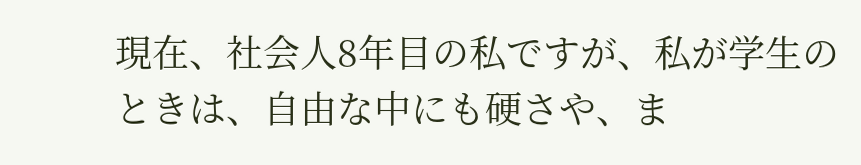現在、社会人8年目の私ですが、私が学生のときは、自由な中にも硬さや、ま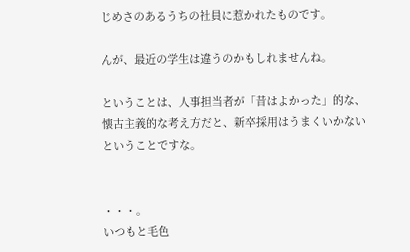じめさのあるうちの社員に惹かれたものです。

んが、最近の学生は違うのかもしれませんね。

ということは、人事担当者が「昔はよかった」的な、懐古主義的な考え方だと、新卒採用はうまくいかないということですな。


・・・。
いつもと毛色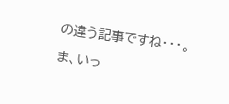の違う記事ですね・・・。

ま、いっ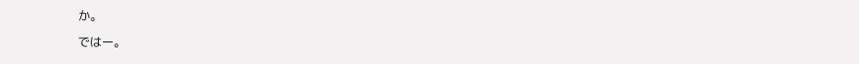か。

ではー。